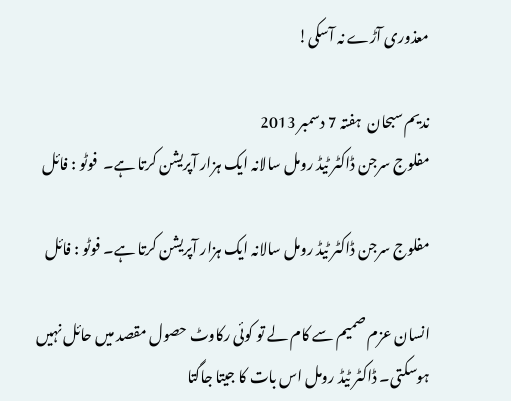معذوری آڑے نہ آسکی!

ندیم سبحان  ہفتہ 7 دسمبر 2013
مفلوج سرجن ڈاکٹر ٹیڈ رومل سالانہ ایک ہزار آپریشن کرتا ہے۔  فوٹو : فائل

مفلوج سرجن ڈاکٹر ٹیڈ رومل سالانہ ایک ہزار آپریشن کرتا ہے۔ فوٹو : فائل

انسان عزم صمیم سے کام لے تو کوئی رکاوٹ حصول مقصد میں حائل نہیں ہوسکتی۔ ڈاکٹر ٹیڈ رومل اس بات کا جیتا جاگتا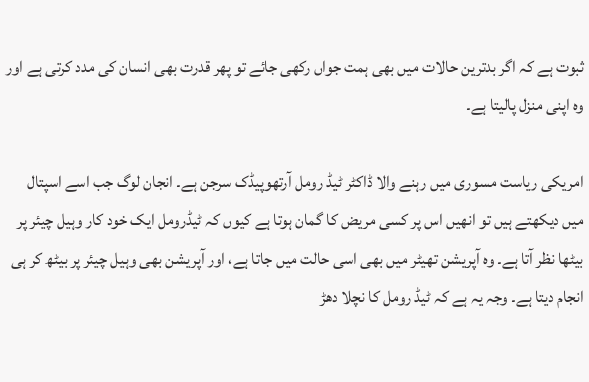ثبوت ہے کہ اگر بدترین حالات میں بھی ہمت جواں رکھی جائے تو پھر قدرت بھی انسان کی مدد کرتی ہے اور وہ اپنی منزل پالیتا ہے۔

امریکی ریاست مسوری میں رہنے والا ڈاکٹر ٹیڈ رومل آرتھوپیڈک سرجن ہے۔ انجان لوگ جب اسے اسپتال میں دیکھتے ہیں تو انھیں اس پر کسی مریض کا گمان ہوتا ہے کیوں کہ ٹیڈرومل ایک خود کار وہیل چیئر پر بیٹھا نظر آتا ہے۔ وہ آپریشن تھیٹر میں بھی اسی حالت میں جاتا ہے، اور آپریشن بھی وہیل چیئر پر بیٹھ کر ہی انجام دیتا ہے۔ وجہ یہ ہے کہ ٹیڈ رومل کا نچلا دھڑ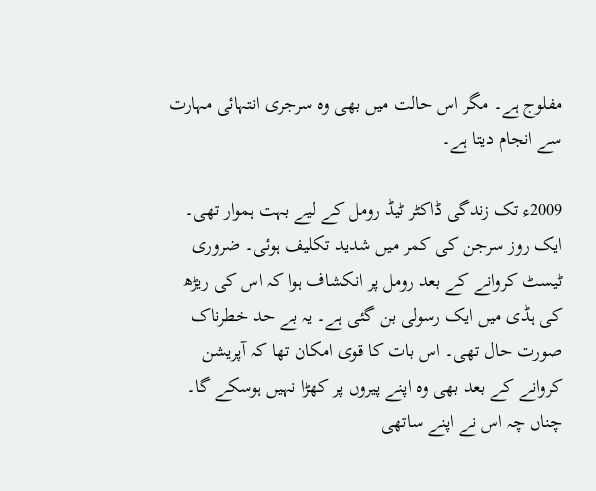مفلوج ہے۔ مگر اس حالت میں بھی وہ سرجری انتہائی مہارت سے انجام دیتا ہے۔

2009ء تک زندگی ڈاکٹر ٹیڈ رومل کے لیے بہت ہموار تھی۔ ایک روز سرجن کی کمر میں شدید تکلیف ہوئی۔ ضروری ٹیسٹ کروانے کے بعد رومل پر انکشاف ہوا کہ اس کی ریڑھ کی ہڈی میں ایک رسولی بن گئی ہے۔ یہ بے حد خطرناک صورت حال تھی۔ اس بات کا قوی امکان تھا کہ آپریشن کروانے کے بعد بھی وہ اپنے پیروں پر کھڑا نہیں ہوسکے گا۔ چناں چہ اس نے اپنے ساتھی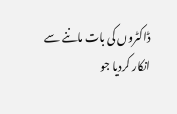ڈاکٹروں کی بات ماننے سے انکار کردیا جو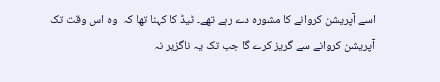اسے آپریشن کروانے کا مشورہ دے رہے تھے۔ ٹیڈ کا کہنا تھا کہ  وہ اس وقت تک آپریشن کروانے سے گریز کرے گا جب تک یہ ناگزیر نہ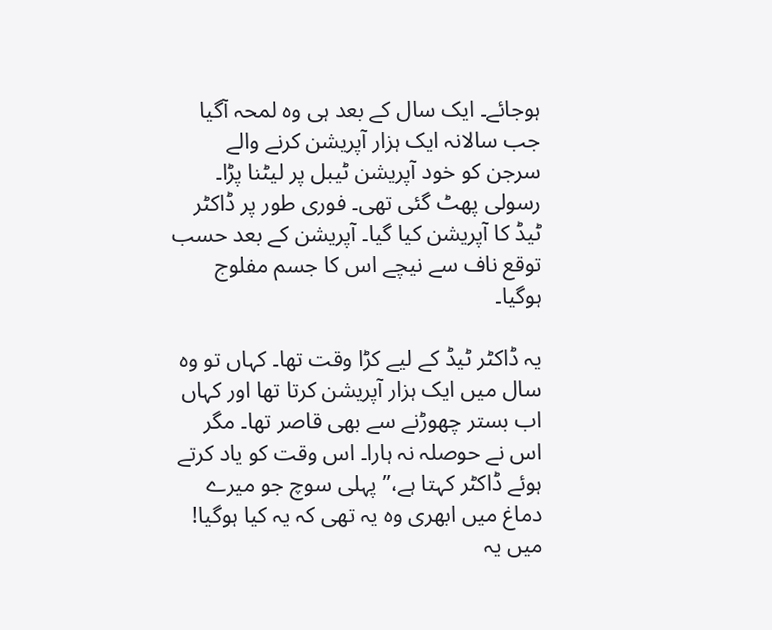ہوجائے۔ ایک سال کے بعد ہی وہ لمحہ آگیا جب سالانہ ایک ہزار آپریشن کرنے والے سرجن کو خود آپریشن ٹیبل پر لیٹنا پڑا۔ رسولی پھٹ گئی تھی۔ فوری طور پر ڈاکٹر ٹیڈ کا آپریشن کیا گیا۔ آپریشن کے بعد حسب توقع ناف سے نیچے اس کا جسم مفلوج ہوگیا۔

یہ ڈاکٹر ٹیڈ کے لیے کڑا وقت تھا۔ کہاں تو وہ سال میں ایک ہزار آپریشن کرتا تھا اور کہاں اب بستر چھوڑنے سے بھی قاصر تھا۔ مگر اس نے حوصلہ نہ ہارا۔ اس وقت کو یاد کرتے ہوئے ڈاکٹر کہتا ہے،’’ پہلی سوچ جو میرے دماغ میں ابھری وہ یہ تھی کہ یہ کیا ہوگیا! میں یہ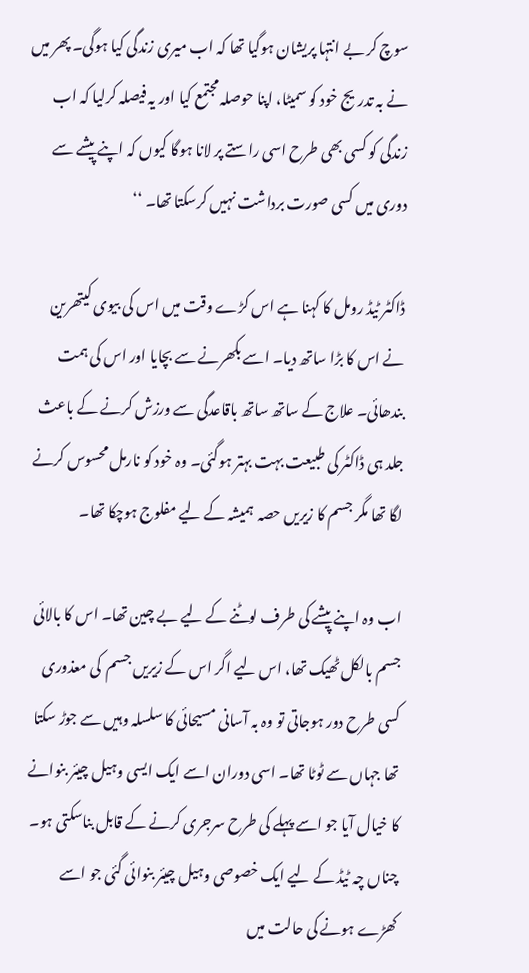سوچ کر بے انتہا پریشان ہوگیا تھا کہ اب میری زندگی کیا ہوگی۔ پھر میں نے بہ تدریج خود کو سمیٹا، اپنا حوصلہ مجتمع کیا اور یہ فیصلہ کرلیا کہ اب زندگی کو کسی بھی طرح اسی راستے پر لانا ہوگا کیوں کہ اپنے پیشے سے دوری میں کسی صورت برداشت نہیں کرسکتا تھا۔ ‘‘

ڈاکٹر ٹیڈ رومل کا کہنا ہے اس کڑے وقت میں اس کی بیوی کیتھرین نے اس کا بڑا ساتھ دیا۔ اسے بکھرنے سے بچایا اور اس کی ہمت بندھائی۔ علاج کے ساتھ ساتھ باقاعدگی سے ورزش کرنے کے باعث جلد ہی ڈاکٹر کی طبیعت بہت بہتر ہوگئی۔ وہ خود کو نارمل محسوس کرنے لگا تھا مگر جسم کا زیریں حصہ  ہمیشہ کے لیے مفلوج ہوچکا تھا۔

اب وہ اپنے پیشے کی طرف لوٹنے کے لیے بے چین تھا۔ اس کا بالائی جسم بالکل ٹھیک تھا، اس لیے اگر اس کے زیریں جسم  کی معذوری کسی طرح دور ہوجاتی تو وہ بہ آسانی مسیحائی کا سلسلہ وہیں سے جوڑ سکتا تھا جہاں سے ٹوٹا تھا۔ اسی دوران اسے ایک ایسی وہیل چیئر بنوانے کا خیال آیا جو اسے پہلے کی طرح سرجری کرنے کے قابل بناسکتی ہو۔ چناں چہ ٹیڈ کے لیے ایک خصوصی وہیل چیئر بنوائی گئی جو اسے کھڑے ہونے کی حالت میں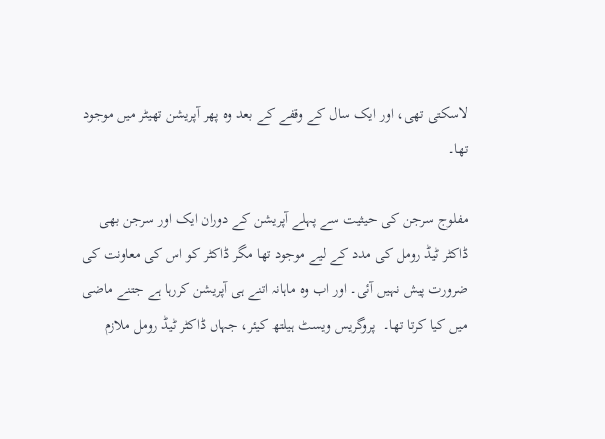لاسکتی تھی، اور ایک سال کے وقفے کے بعد وہ پھر آپریشن تھیٹر میں موجود تھا۔

مفلوج سرجن کی حیثیت سے پہلے آپریشن کے دوران ایک اور سرجن بھی ڈاکٹر ٹیڈ رومل کی مدد کے لیے موجود تھا مگر ڈاکٹر کو اس کی معاونت کی ضرورت پیش نہیں آئی۔ اور اب وہ ماہانہ اتنے ہی آپریشن کررہا ہے جتنے ماضی میں کیا کرتا تھا۔  پروگریس ویسٹ ہیلتھ کیئر، جہاں ڈاکٹر ٹیڈ رومل ملازم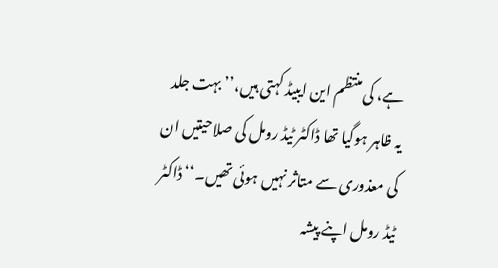ہے، کی منتظم این ایبیڈ کہتی ہیں،’’ بہت جلد یہ ظاہر ہوگیا تھا ڈاکٹر ٹیڈ رومل کی صلاحیتیں ان کی معذوری سے متاثر نہیں ہوئی تھیں۔‘‘ ڈاکٹر ٹیڈ رومل اپنے پیشہ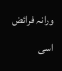ورانہ فرائض اسی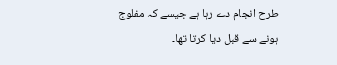طرح انجام دے رہا ہے جیسے کہ مفلوج ہونے سے قبل دیا کرتا تھا۔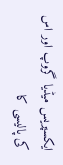ایکسپریس میڈیا گروپ اور اس کی پالیسی کا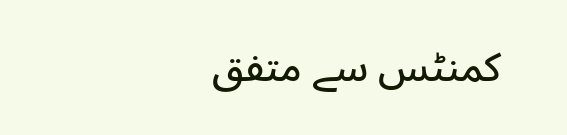کمنٹس سے متفق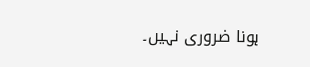ہونا ضروری نہیں۔